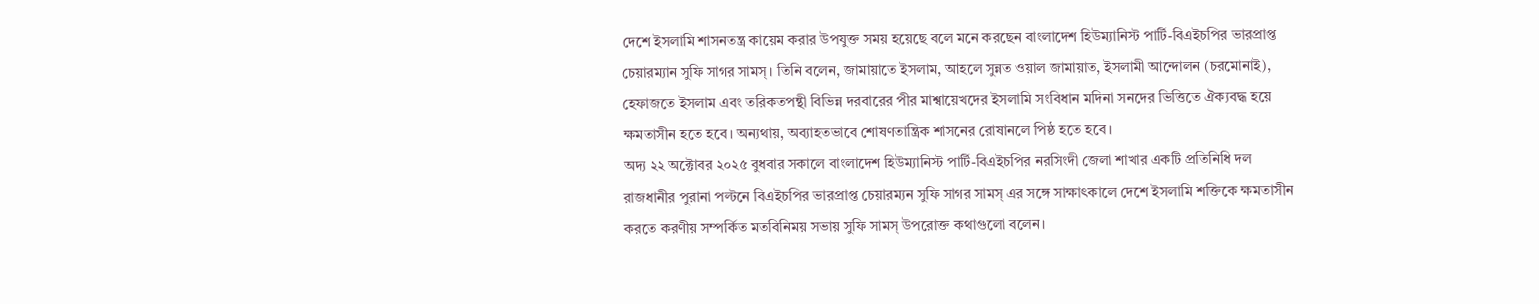দেশে ইসলামি শাসনতন্ত্র কায়েম করার উপযুক্ত সময় হয়েছে বলে মনে করছেন বাংলাদেশ হিউম্যানিস্ট পার্টি-বিএইচপির ভারপ্রাপ্ত চেয়ারম্যান সুফি সাগর সামস্। তিনি বলেন, জামায়াতে ইসলাম, আহলে সুন্নত ওয়াল জামায়াত, ইসলামী আন্দোলন (চরমোনাই), হেফাজতে ইসলাম এবং তরিকতপন্থী বিভিন্ন দরবারের পীর মাশ্বায়েখদের ইসলামি সংবিধান মদিনা সনদের ভিত্তিতে ঐক্যবদ্ধ হয়ে ক্ষমতাসীন হতে হবে। অন্যথায়, অব্যাহতভাবে শোষণতান্ত্রিক শাসনের রোষানলে পিষ্ঠ হতে হবে।
অদ্য ২২ অক্টোবর ২০২৫ বুধবার সকালে বাংলাদেশ হিউম্যানিস্ট পার্টি-বিএইচপির নরসিংদী জেলা শাখার একটি প্রতিনিধি দল রাজধানীর পুরানা পল্টনে বিএইচপির ভারপ্রাপ্ত চেয়ারম্যন সুফি সাগর সামস্ এর সঙ্গে সাক্ষাৎকালে দেশে ইসলামি শক্তিকে ক্ষমতাসীন করতে করণীয় সম্পর্কিত মতবিনিময় সভায় সুফি সামস্ উপরোক্ত কথাগুলো বলেন।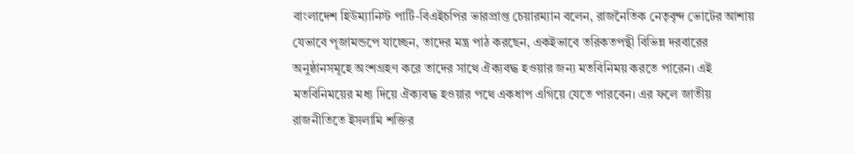বাংলাদেশ হিউম্যানিস্ট পার্টি-বিএইচপির ভারপ্রাপ্ত চেয়ারম্যান বলেন, রাজনৈতিক নেতৃবৃন্দ ভোটের আশায় যেভাবে পূজামন্ডপে যাচ্ছেন, তাদের মন্ত্র পাঠ করছেন, একইভাবে তরিকতপন্থী বিভিন্ন দরবারের অনুষ্ঠানসমূহে অংশগ্রহণ করে তাদের সাথে ঐক্যবদ্ধ হওয়ার জন্য মতবিনিময় করতে পারেন। এই মতবিনিময়ের মধ্য দিয়ে ঐক্যবদ্ধ হওয়ার পথে একধাপ এগিয়ে যেতে পারবেন। এর ফলে জাতীয় রাজনীতিতে ইসলামি শক্তির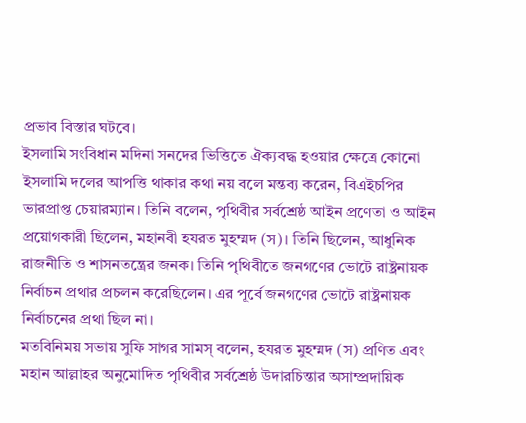প্রভাব বিস্তার ঘটবে।
ইসলামি সংবিধান মদিনা সনদের ভিত্তিতে ঐক্যবদ্ধ হওয়ার ক্ষেত্রে কোনো ইসলামি দলের আপত্তি থাকার কথা নয় বলে মন্তব্য করেন, বিএইচপির ভারপ্রাপ্ত চেয়ারম্যান। তিনি বলেন, পৃথিবীর সর্বশ্রেষ্ঠ আইন প্রণেতা ও আইন প্রয়োগকারী ছিলেন, মহানবী হযরত মুহম্মদ (স)। তিনি ছিলেন, আধুনিক রাজনীতি ও শাসনতন্ত্রের জনক। তিনি পৃথিবীতে জনগণের ভোটে রাষ্ট্রনায়ক নির্বাচন প্রথার প্রচলন করেছিলেন। এর পূর্বে জনগণের ভোটে রাষ্ট্রনায়ক নির্বাচনের প্রথা ছিল না।
মতবিনিময় সভায় সুফি সাগর সামস্ বলেন, হযরত মুহম্মদ (স) প্রণিত এবং মহান আল্লাহর অনুমোদিত পৃথিবীর সর্বশ্রেষ্ঠ উদারচিন্তার অসাম্প্রদায়িক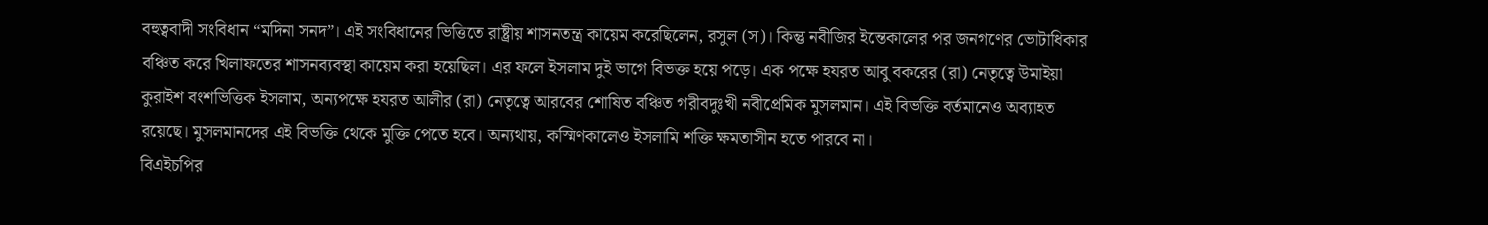বহুত্ববাদী সংবিধান “মদিনা সনদ”। এই সংবিধানের ভিত্তিতে রাষ্ট্রীয় শাসনতন্ত্র কায়েম করেছিলেন, রসুল (স)। কিন্তু নবীজির ইন্তেকালের পর জনগণের ভোটাধিকার বঞ্চিত করে খিলাফতের শাসনব্যবস্থা কায়েম করা হয়েছিল। এর ফলে ইসলাম দুই ভাগে বিভক্ত হয়ে পড়ে। এক পক্ষে হযরত আবু বকরের (রা) নেতৃত্বে উমাইয়া কুরাইশ বংশভিত্তিক ইসলাম, অন্যপক্ষে হযরত আলীর (রা) নেতৃত্বে আরবের শোষিত বঞ্চিত গরীবদুঃখী নবীপ্রেমিক মুসলমান। এই বিভক্তি বর্তমানেও অব্যাহত রয়েছে। মুসলমানদের এই বিভক্তি থেকে মুক্তি পেতে হবে। অন্যথায়, কস্মিণকালেও ইসলামি শক্তি ক্ষমতাসীন হতে পারবে না।
বিএইচপির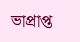ভাপ্রাপ্ত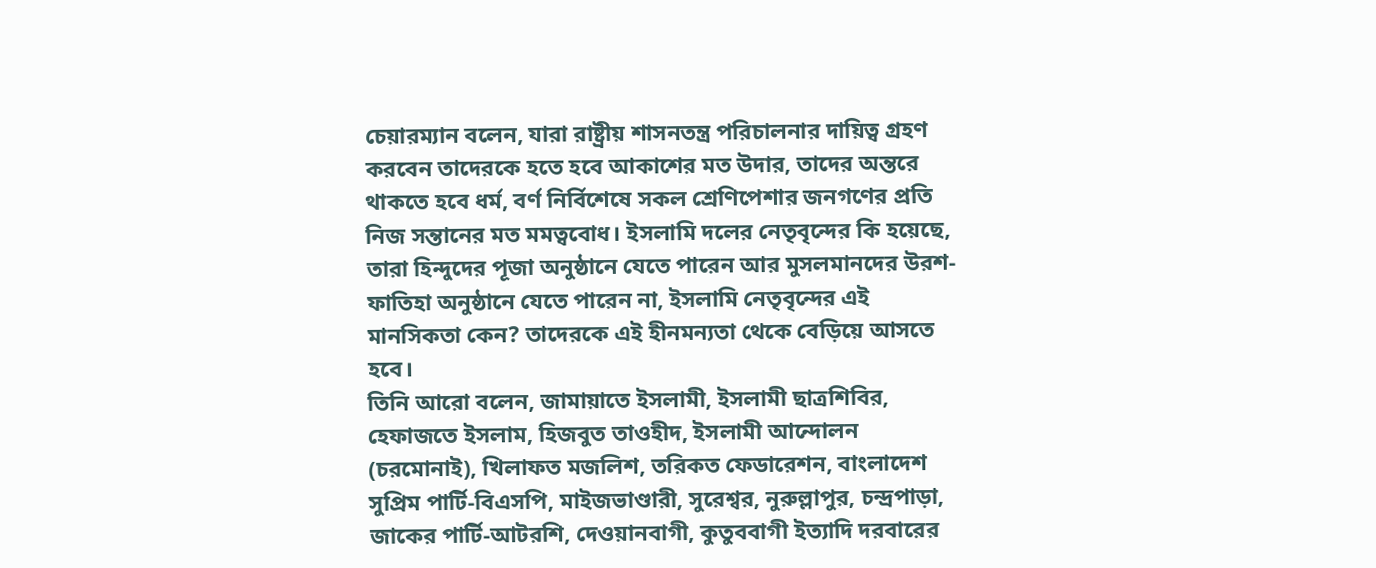চেয়ারম্যান বলেন, যারা রাষ্ট্রীয় শাসনতন্ত্র পরিচালনার দায়িত্ব গ্রহণ করবেন তাদেরকে হতে হবে আকাশের মত উদার, তাদের অন্তরে থাকতে হবে ধর্ম, বর্ণ নির্বিশেষে সকল শ্রেণিপেশার জনগণের প্রতি নিজ সন্তানের মত মমত্ববোধ। ইসলামি দলের নেতৃবৃন্দের কি হয়েছে, তারা হিন্দুদের পূজা অনুষ্ঠানে যেতে পারেন আর মুসলমানদের উরশ-ফাতিহা অনুষ্ঠানে যেতে পারেন না, ইসলামি নেতৃবৃন্দের এই মানসিকতা কেন? তাদেরকে এই হীনমন্যতা থেকে বেড়িয়ে আসতে হবে।
তিনি আরো বলেন, জামায়াতে ইসলামী, ইসলামী ছাত্রশিবির, হেফাজতে ইসলাম, হিজবুত তাওহীদ, ইসলামী আন্দোলন (চরমোনাই), খিলাফত মজলিশ, তরিকত ফেডারেশন, বাংলাদেশ সুপ্রিম পার্টি-বিএসপি, মাইজভাণ্ডারী, সুরেশ্বর, নুরুল্লাপুর, চন্দ্রপাড়া, জাকের পার্টি-আটরশি, দেওয়ানবাগী, কুতুববাগী ইত্যাদি দরবারের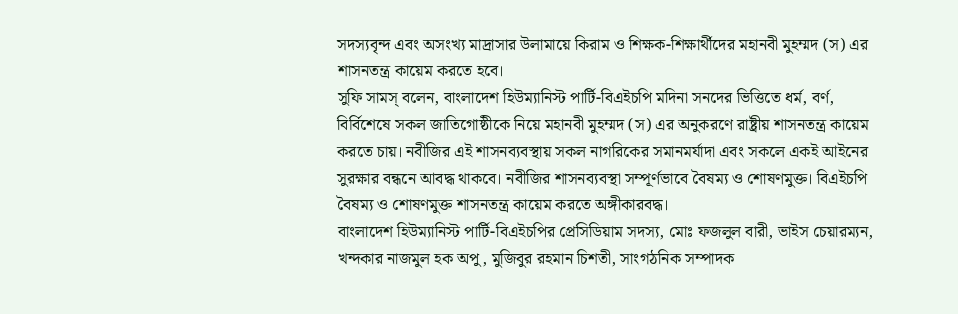সদস্যবৃন্দ এবং অসংখ্য মাদ্রাসার উলামায়ে কিরাম ও শিক্ষক-শিক্ষার্থীদের মহানবী মুহম্মদ (স) এর শাসনতন্ত্র কায়েম করতে হবে।
সুফি সামস্ বলেন, বাংলাদেশ হিউম্যানিস্ট পার্টি-বিএইচপি মদিনা সনদের ভিত্তিতে ধর্ম, বর্ণ, বির্বিশেষে সকল জাতিগোষ্ঠীকে নিয়ে মহানবী মুহম্মদ (স) এর অনুকরণে রাষ্ট্রীয় শাসনতন্ত্র কায়েম করতে চায়। নবীজির এই শাসনব্যবস্থায় সকল নাগরিকের সমানমর্যাদা এবং সকলে একই আইনের সুরক্ষার বন্ধনে আবদ্ধ থাকবে। নবীজির শাসনব্যবস্থা সম্পূর্ণভাবে বৈষম্য ও শোষণমুক্ত। বিএইচপি বৈষম্য ও শোষণমুক্ত শাসনতন্ত্র কায়েম করতে অঙ্গীকারবদ্ধ।
বাংলাদেশ হিউম্যানিস্ট পার্টি-বিএইচপির প্রেসিডিয়াম সদস্য, মোঃ ফজলুল বারী, ভাইস চেয়ারম্যন, খন্দকার নাজমুল হক অপু, মুজিবুর রহমান চিশতী, সাংগঠনিক সম্পাদক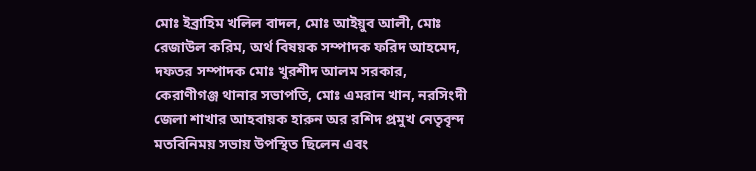মোঃ ইব্রাহিম খলিল বাদল, মোঃ আইয়ুব আলী, মোঃ রেজাউল করিম, অর্থ বিষয়ক সম্পাদক ফরিদ আহমেদ, দফতর সম্পাদক মোঃ খুরশীদ আলম সরকার, কেরাণীগঞ্জ থানার সভাপতি, মোঃ এমরান খান, নরসিংদী জেলা শাখার আহবায়ক হারুন অর রশিদ প্রমুখ নেতৃবৃন্দ মতবিনিময় সভায় উপস্থিত ছিলেন এবং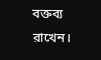বক্তব্য রাখেন।